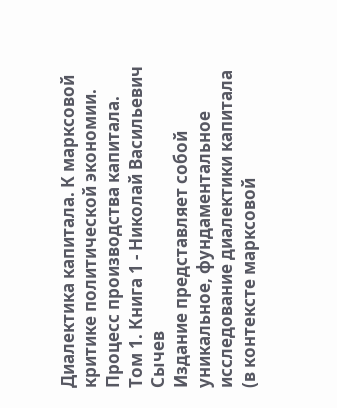Диалектика капитала. К марксовой критике политической экономии. Процесс производства капитала. Том 1. Книга 1 - Николай Васильевич Сычев
Издание представляет собой уникальное, фундаментальное исследование диалектики капитала (в контексте марксовой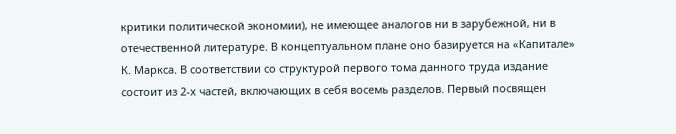критики политической экономии), не имеющее аналогов ни в зарубежной, ни в отечественной литературе. В концептуальном плане оно базируется на «Капитале» К. Маркса. В соответствии со структурой первого тома данного труда издание состоит из 2-х частей, включающих в себя восемь разделов. Первый посвящен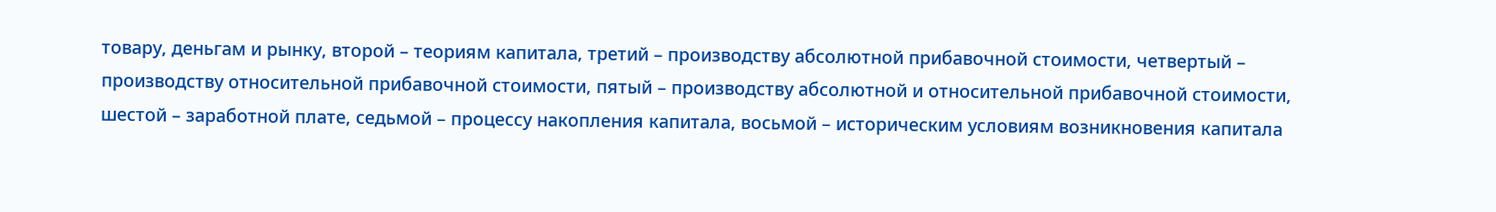товару, деньгам и рынку, второй – теориям капитала, третий – производству абсолютной прибавочной стоимости, четвертый – производству относительной прибавочной стоимости, пятый – производству абсолютной и относительной прибавочной стоимости, шестой – заработной плате, седьмой – процессу накопления капитала, восьмой – историческим условиям возникновения капитала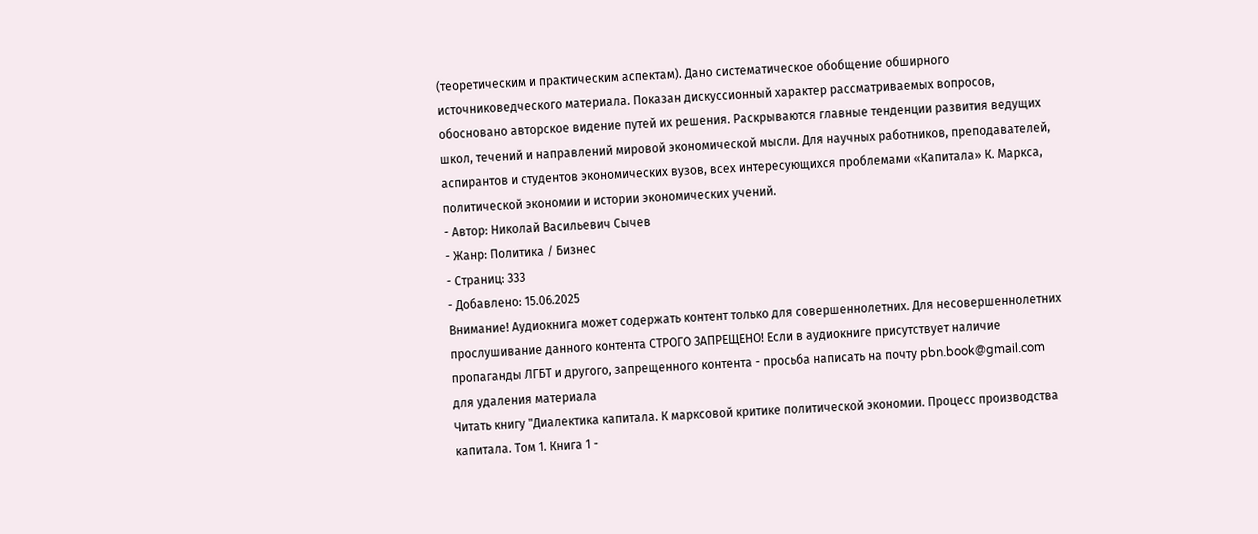(теоретическим и практическим аспектам). Дано систематическое обобщение обширного источниковедческого материала. Показан дискуссионный характер рассматриваемых вопросов, обосновано авторское видение путей их решения. Раскрываются главные тенденции развития ведущих школ, течений и направлений мировой экономической мысли. Для научных работников, преподавателей, аспирантов и студентов экономических вузов, всех интересующихся проблемами «Капитала» К. Маркса, политической экономии и истории экономических учений.
- Автор: Николай Васильевич Сычев
- Жанр: Политика / Бизнес
- Страниц: 333
- Добавлено: 15.06.2025
Внимание! Аудиокнига может содержать контент только для совершеннолетних. Для несовершеннолетних прослушивание данного контента СТРОГО ЗАПРЕЩЕНО! Если в аудиокниге присутствует наличие пропаганды ЛГБТ и другого, запрещенного контента - просьба написать на почту pbn.book@gmail.com для удаления материала
Читать книгу "Диалектика капитала. К марксовой критике политической экономии. Процесс производства капитала. Том 1. Книга 1 -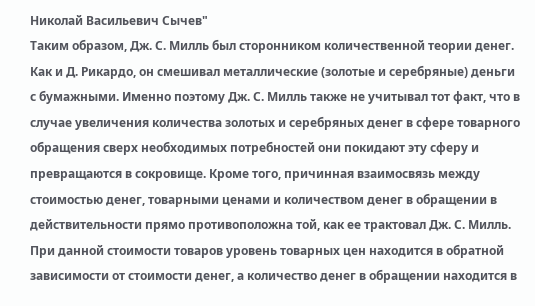Николай Васильевич Сычев"
Таким образом, Дж. С. Милль был сторонником количественной теории денег. Как и Д. Рикардо, он смешивал металлические (золотые и серебряные) деньги с бумажными. Именно поэтому Дж. С. Милль также не учитывал тот факт, что в случае увеличения количества золотых и серебряных денег в сфере товарного обращения сверх необходимых потребностей они покидают эту сферу и превращаются в сокровище. Кроме того, причинная взаимосвязь между стоимостью денег, товарными ценами и количеством денег в обращении в действительности прямо противоположна той, как ее трактовал Дж. С. Милль. При данной стоимости товаров уровень товарных цен находится в обратной зависимости от стоимости денег, а количество денег в обращении находится в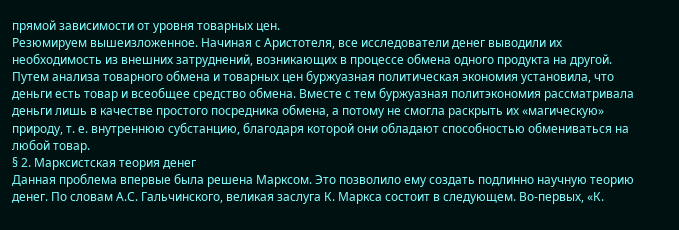прямой зависимости от уровня товарных цен.
Резюмируем вышеизложенное. Начиная с Аристотеля, все исследователи денег выводили их необходимость из внешних затруднений, возникающих в процессе обмена одного продукта на другой. Путем анализа товарного обмена и товарных цен буржуазная политическая экономия установила, что деньги есть товар и всеобщее средство обмена. Вместе с тем буржуазная политэкономия рассматривала деньги лишь в качестве простого посредника обмена, а потому не смогла раскрыть их «магическую» природу, т. е. внутреннюю субстанцию, благодаря которой они обладают способностью обмениваться на любой товар.
§ 2. Марксистская теория денег
Данная проблема впервые была решена Марксом. Это позволило ему создать подлинно научную теорию денег. По словам А.С. Гальчинского, великая заслуга К. Маркса состоит в следующем. Во-первых, «К.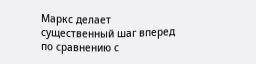Маркс делает существенный шаг вперед по сравнению с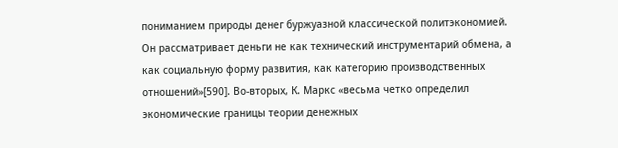пониманием природы денег буржуазной классической политэкономией. Он рассматривает деньги не как технический инструментарий обмена, а как социальную форму развития, как категорию производственных отношений»[590]. Во-вторых, К. Маркс «весьма четко определил экономические границы теории денежных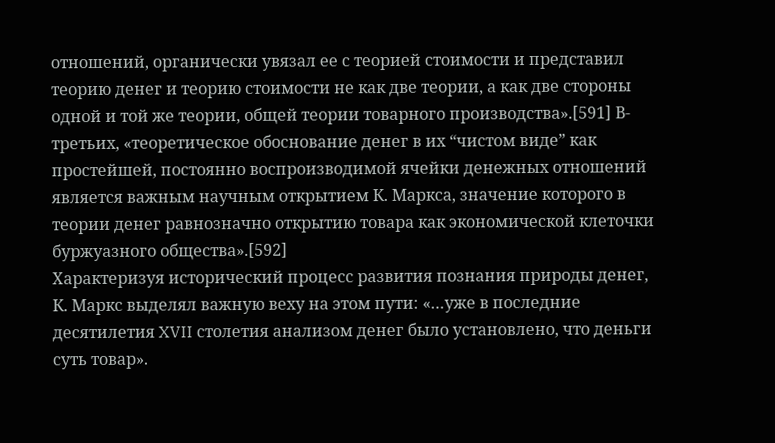отношений, органически увязал ее с теорией стоимости и представил теорию денег и теорию стоимости не как две теории, а как две стороны одной и той же теории, общей теории товарного производства».[591] В-третьих, «теоретическое обоснование денег в их “чистом виде” как простейшей, постоянно воспроизводимой ячейки денежных отношений является важным научным открытием К. Маркса, значение которого в теории денег равнозначно открытию товара как экономической клеточки буржуазного общества».[592]
Характеризуя исторический процесс развития познания природы денег, К. Маркс выделял важную веху на этом пути: «…уже в последние десятилетия XVII столетия анализом денег было установлено, что деньги суть товар».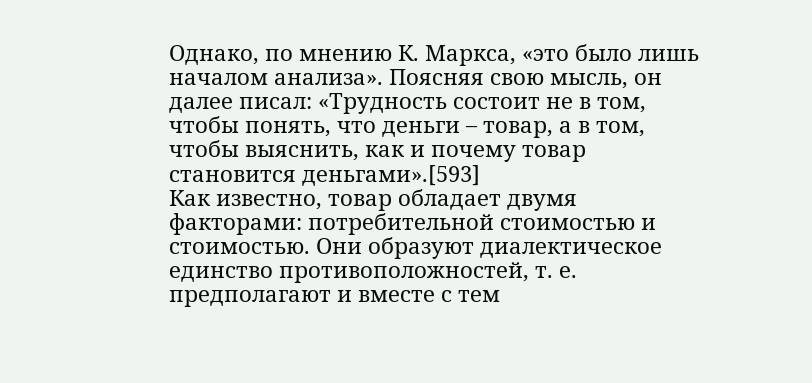Однако, по мнению К. Маркса, «это было лишь началом анализа». Поясняя свою мысль, он далее писал: «Трудность состоит не в том, чтобы понять, что деньги – товар, а в том, чтобы выяснить, как и почему товар становится деньгами».[593]
Как известно, товар обладает двумя факторами: потребительной стоимостью и стоимостью. Они образуют диалектическое единство противоположностей, т. е. предполагают и вместе с тем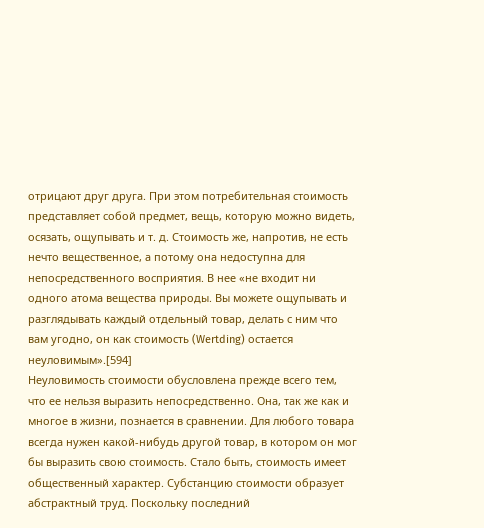отрицают друг друга. При этом потребительная стоимость представляет собой предмет, вещь, которую можно видеть, осязать, ощупывать и т. д. Стоимость же, напротив, не есть нечто вещественное, а потому она недоступна для непосредственного восприятия. В нее «не входит ни одного атома вещества природы. Вы можете ощупывать и разглядывать каждый отдельный товар, делать с ним что вам угодно, он как стоимость (Wertding) остается неуловимым».[594]
Неуловимость стоимости обусловлена прежде всего тем, что ее нельзя выразить непосредственно. Она, так же как и многое в жизни, познается в сравнении. Для любого товара всегда нужен какой-нибудь другой товар, в котором он мог бы выразить свою стоимость. Стало быть, стоимость имеет общественный характер. Субстанцию стоимости образует абстрактный труд. Поскольку последний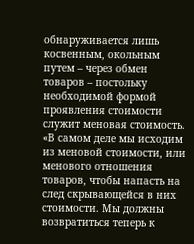обнаруживается лишь косвенным, окольным путем – через обмен товаров – постольку необходимой формой проявления стоимости служит меновая стоимость. «В самом деле мы исходим из меновой стоимости, или менового отношения товаров, чтобы напасть на след скрывающейся в них стоимости. Мы должны возвратиться теперь к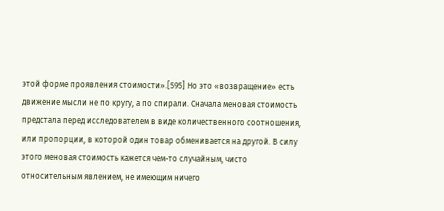этой форме проявления стоимости».[595] Но это «возвращение» есть движение мысли не по кругу, а по спирали. Сначала меновая стоимость предстала перед исследователем в виде количественного соотношения, или пропорции, в которой один товар обменивается на другой. В силу этого меновая стоимость кажется чем-то случайным, чисто относительным явлением, не имеющим ничего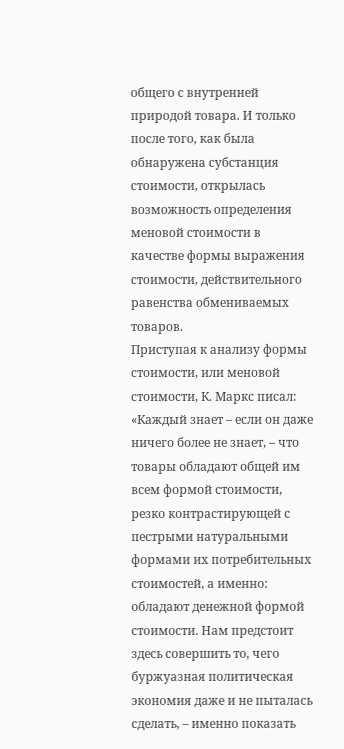общего с внутренней природой товара. И только после того, как была обнаружена субстанция стоимости, открылась возможность определения меновой стоимости в качестве формы выражения стоимости, действительного равенства обмениваемых товаров.
Приступая к анализу формы стоимости, или меновой стоимости, К. Маркс писал: «Каждый знает – если он даже ничего более не знает, – что товары обладают общей им всем формой стоимости, резко контрастирующей с пестрыми натуральными формами их потребительных стоимостей, а именно: обладают денежной формой стоимости. Нам предстоит здесь совершить то, чего буржуазная политическая экономия даже и не пыталась сделать, – именно показать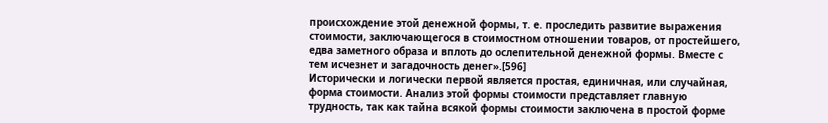происхождение этой денежной формы, т. е. проследить развитие выражения стоимости, заключающегося в стоимостном отношении товаров, от простейшего, едва заметного образа и вплоть до ослепительной денежной формы. Вместе с тем исчезнет и загадочность денег».[596]
Исторически и логически первой является простая, единичная, или случайная, форма стоимости. Анализ этой формы стоимости представляет главную трудность, так как тайна всякой формы стоимости заключена в простой форме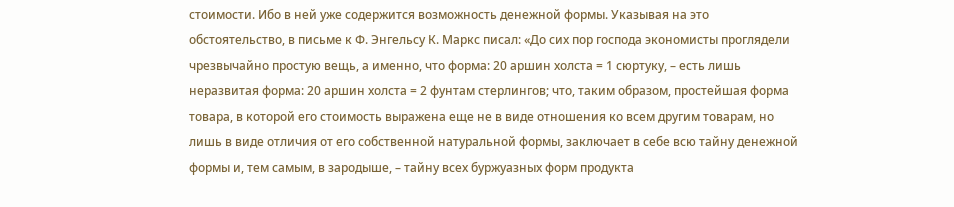стоимости. Ибо в ней уже содержится возможность денежной формы. Указывая на это обстоятельство, в письме к Ф. Энгельсу К. Маркс писал: «До сих пор господа экономисты проглядели чрезвычайно простую вещь, а именно, что форма: 20 аршин холста = 1 сюртуку, – есть лишь неразвитая форма: 20 аршин холста = 2 фунтам стерлингов; что, таким образом, простейшая форма товара, в которой его стоимость выражена еще не в виде отношения ко всем другим товарам, но лишь в виде отличия от его собственной натуральной формы, заключает в себе всю тайну денежной формы и, тем самым, в зародыше, – тайну всех буржуазных форм продукта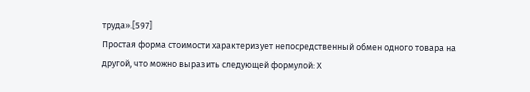труда».[597]
Простая форма стоимости характеризует непосредственный обмен одного товара на другой, что можно выразить следующей формулой: Х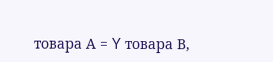товара А = Y товара В,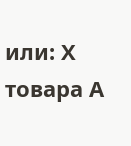или: Х товара А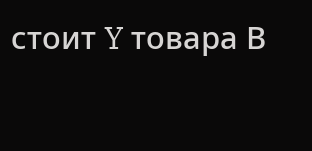стоит Y товара В